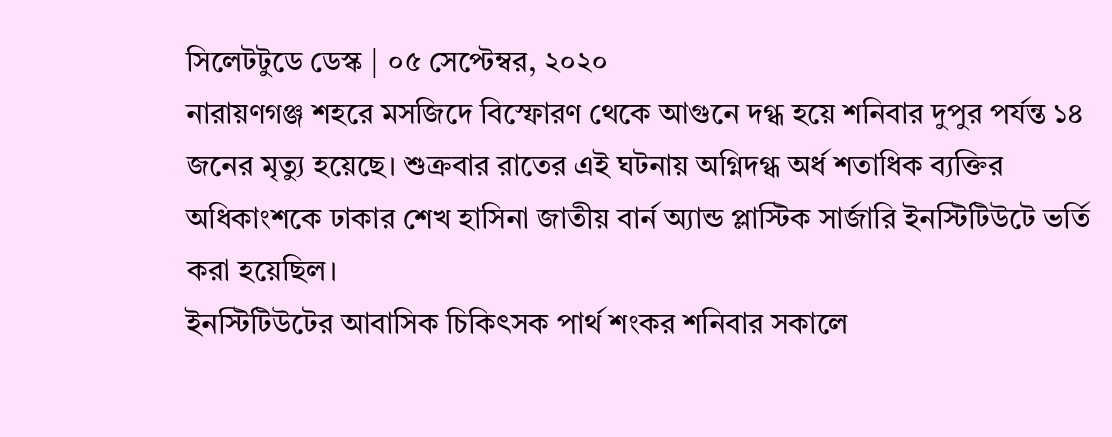সিলেটটুডে ডেস্ক | ০৫ সেপ্টেম্বর, ২০২০
নারায়ণগঞ্জ শহরে মসজিদে বিস্ফোরণ থেকে আগুনে দগ্ধ হয়ে শনিবার দুপুর পর্যন্ত ১৪ জনের মৃত্যু হয়েছে। শুক্রবার রাতের এই ঘটনায় অগ্নিদগ্ধ অর্ধ শতাধিক ব্যক্তির অধিকাংশকে ঢাকার শেখ হাসিনা জাতীয় বার্ন অ্যান্ড প্লাস্টিক সার্জারি ইনস্টিটিউটে ভর্তি করা হয়েছিল।
ইনস্টিটিউটের আবাসিক চিকিৎসক পার্থ শংকর শনিবার সকালে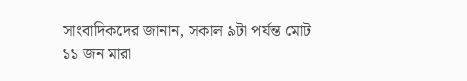সাংবাদিকদের জানান, সকাল ৯টা পর্যন্ত মোট ১১ জন মারা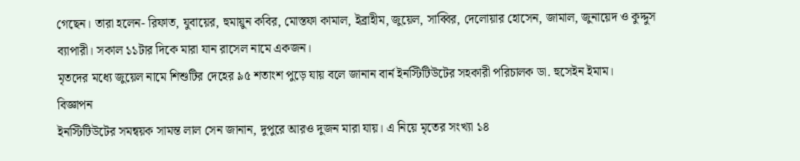গেছেন। তারা হলেন- রিফাত, যুবায়ের, হুমায়ুন কবির, মোস্তফা কামাল, ইব্রাহীম, জুয়েল, সাব্বির, দেলোয়ার হোসেন, জামাল, জুনায়েদ ও কুদ্দুস ব্যাপারী। সকাল ১১টার দিকে মারা যান রাসেল নামে একজন।
মৃতদের মধ্যে জুয়েল নামে শিশুটির দেহের ৯৫ শতাংশ পুড়ে যায় বলে জানান বার্ন ইনস্টিটিউটের সহকারী পরিচালক ডা. হুসেইন ইমাম।
বিজ্ঞাপন
ইনস্টিটিউটের সমন্বয়ক সামন্ত লাল সেন জানান, দুপুরে আরও দুজন মারা যায়। এ নিয়ে মৃতের সংখ্যা ১৪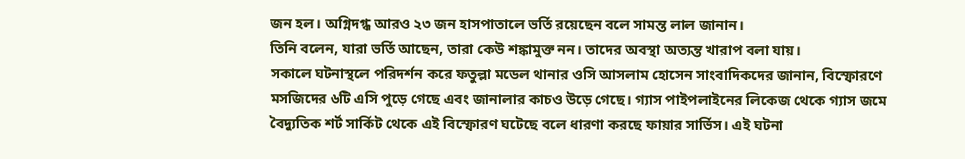জন হল। অগ্নিদগ্ধ আরও ২৩ জন হাসপাতালে ভর্তি রয়েছেন বলে সামন্ত লাল জানান।
তিনি বলেন, যারা ভর্তি আছেন, তারা কেউ শঙ্কামুক্ত নন। তাদের অবস্থা অত্যন্ত খারাপ বলা যায়।
সকালে ঘটনাস্থলে পরিদর্শন করে ফতুল্লা মডেল থানার ওসি আসলাম হোসেন সাংবাদিকদের জানান, বিস্ফোরণে মসজিদের ৬টি এসি পুড়ে গেছে এবং জানালার কাচও উড়ে গেছে। গ্যাস পাইপলাইনের লিকেজ থেকে গ্যাস জমে বৈদ্যুতিক শর্ট সার্কিট থেকে এই বিস্ফোরণ ঘটেছে বলে ধারণা করছে ফায়ার সার্ভিস। এই ঘটনা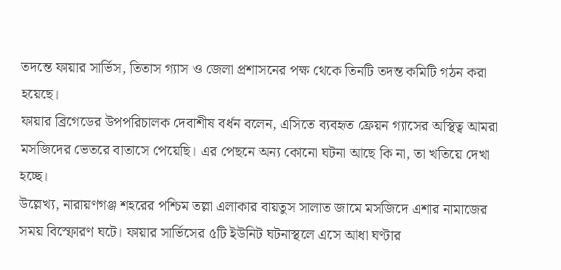তদন্তে ফায়ার সার্ভিস, তিতাস গ্যাস ও জেলা প্রশাসনের পক্ষ থেকে তিনটি তদন্ত কমিটি গঠন করা হয়েছে।
ফায়ার ব্রিগেডের উপপরিচালক দেবাশীষ বর্ধন বলেন, এসিতে ব্যবহৃত ফ্রেয়ন গ্যাসের অস্থিত্ব আমরা মসজিদের ভেতরে বাতাসে পেয়েছি। এর পেছনে অন্য কোনো ঘটনা আছে কি না, তা খতিয়ে দেখা হচ্ছে।
উল্লেখ্য, নারায়ণগঞ্জ শহরের পশ্চিম তল্লা এলাকার বায়তুস সালাত জামে মসজিদে এশার নামাজের সময় বিস্ফোরণ ঘটে। ফায়ার সার্ভিসের ৫টি ইউনিট ঘটনাস্থলে এসে আধা ঘণ্টার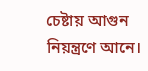চেষ্টায় আগুন নিয়ন্ত্রণে আনে।